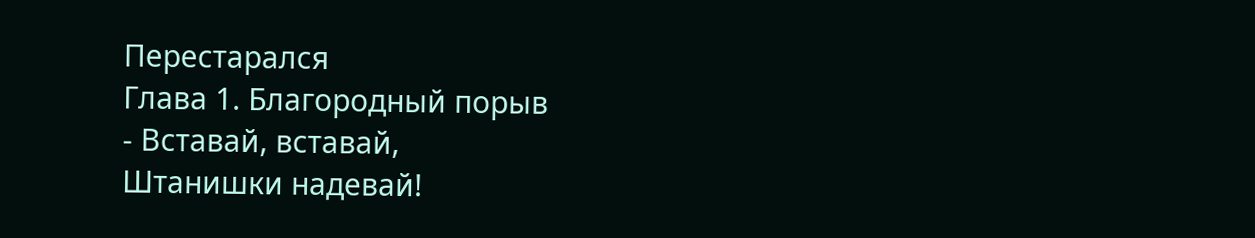Перестарался
Глава 1. Благородный порыв
- Вставай, вставай,
Штанишки надевай!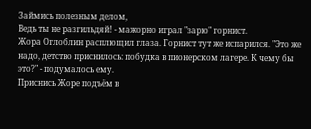Займись полезным делом,
Ведь ты не разгильдяй! - мажорно играл "зарю" горнист.
Жора Оглоблин расплющил глаза. Горнист тут же испарился. "Это же надо, детство приснилось: побудка в пионерском лагере. К чему бы это?" - подумалось ему.
Приснись Жоре подъём в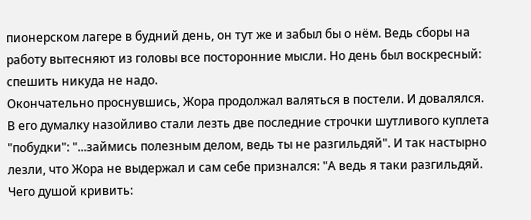пионерском лагере в будний день, он тут же и забыл бы о нём. Ведь сборы на работу вытесняют из головы все посторонние мысли. Но день был воскресный: спешить никуда не надо.
Окончательно проснувшись, Жора продолжал валяться в постели. И довалялся. В его думалку назойливо стали лезть две последние строчки шутливого куплета "побудки": "...займись полезным делом, ведь ты не разгильдяй". И так настырно лезли, что Жора не выдержал и сам себе признался: "А ведь я таки разгильдяй. Чего душой кривить: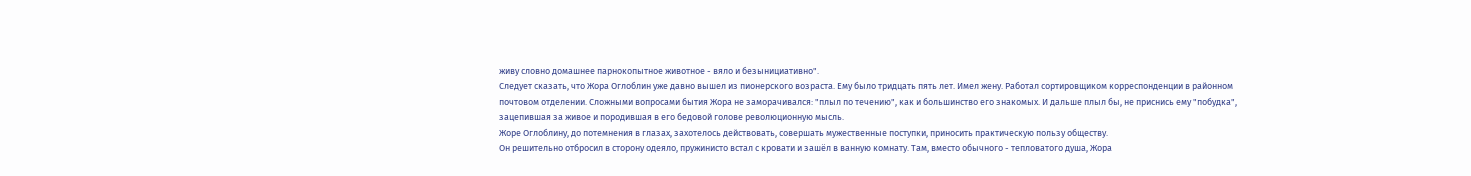живу словно домашнее парнокопытное животное - вяло и безынициативно".
Следует сказать, что Жора Оглоблин уже давно вышел из пионерского возраста. Ему было тридцать пять лет. Имел жену. Работал сортировщиком корреспонденции в районном почтовом отделении. Сложными вопросами бытия Жора не заморачивался: "плыл по течению", как и большинство его знакомых. И дальше плыл бы, не приснись ему "побудка", зацепившая за живое и породившая в его бедовой голове революционную мысль.
Жоре Оглоблину, до потемнения в глазах, захотелось действовать, совершать мужественные поступки, приносить практическую пользу обществу.
Он решительно отбросил в сторону одеяло, пружинисто встал с кровати и зашёл в ванную комнату. Там, вместо обычного - тепловатого душа, Жора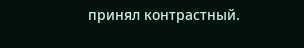принял контрастный.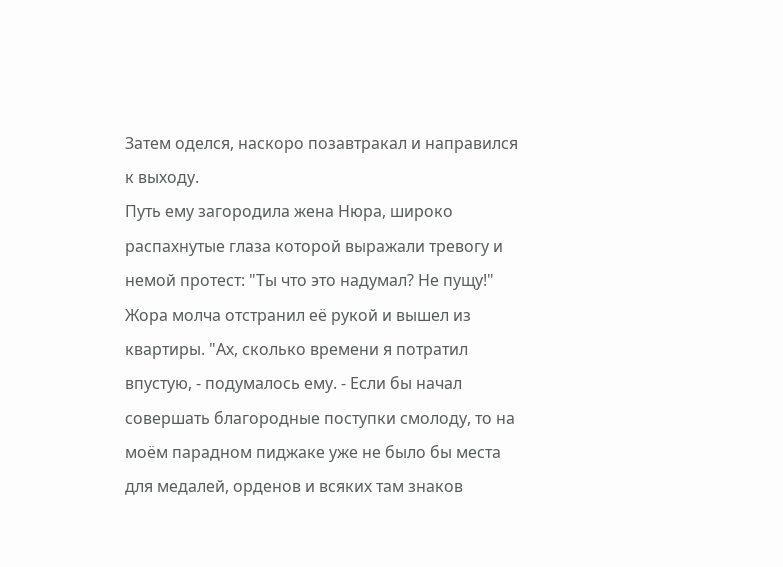Затем оделся, наскоро позавтракал и направился к выходу.
Путь ему загородила жена Нюра, широко распахнутые глаза которой выражали тревогу и немой протест: "Ты что это надумал? Не пущу!"
Жора молча отстранил её рукой и вышел из квартиры. "Ах, сколько времени я потратил впустую, - подумалось ему. - Если бы начал совершать благородные поступки смолоду, то на моём парадном пиджаке уже не было бы места для медалей, орденов и всяких там знаков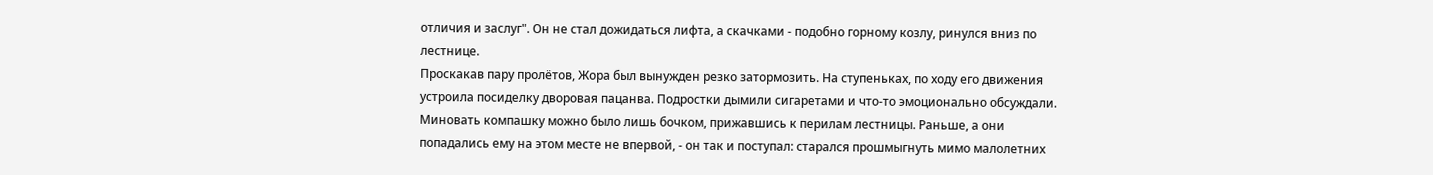отличия и заслуг". Он не стал дожидаться лифта, а скачками - подобно горному козлу, ринулся вниз по лестнице.
Проскакав пару пролётов, Жора был вынужден резко затормозить. На ступеньках, по ходу его движения устроила посиделку дворовая пацанва. Подростки дымили сигаретами и что-то эмоционально обсуждали. Миновать компашку можно было лишь бочком, прижавшись к перилам лестницы. Раньше, а они попадались ему на этом месте не впервой, - он так и поступал: старался прошмыгнуть мимо малолетних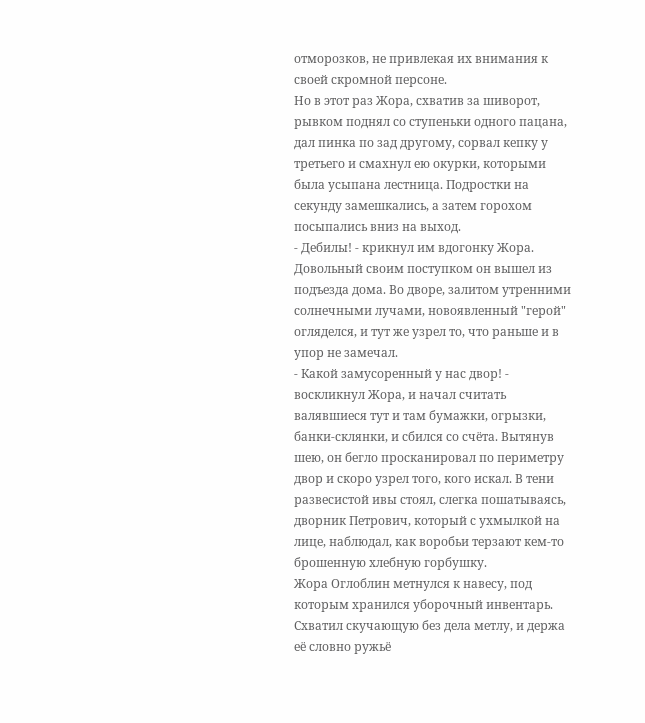отморозков, не привлекая их внимания к своей скромной персоне.
Но в этот раз Жора, схватив за шиворот, рывком поднял со ступеньки одного пацана, дал пинка по зад другому, сорвал кепку у третьего и смахнул ею окурки, которыми была усыпана лестница. Подростки на секунду замешкались, а затем горохом посыпались вниз на выход.
- Дебилы! - крикнул им вдогонку Жора.
Довольный своим поступком он вышел из подъезда дома. Во дворе, залитом утренними солнечными лучами, новоявленный "герой" огляделся, и тут же узрел то, что раньше и в упор не замечал.
- Какой замусоренный у нас двор! - воскликнул Жора, и начал считать валявшиеся тут и там бумажки, огрызки, банки-склянки, и сбился со счёта. Вытянув шею, он бегло просканировал по периметру двор и скоро узрел того, кого искал. В тени развесистой ивы стоял, слегка пошатываясь, дворник Петрович, который с ухмылкой на лице, наблюдал, как воробьи терзают кем-то брошенную хлебную горбушку.
Жора Оглоблин метнулся к навесу, под которым хранился уборочный инвентарь. Схватил скучающую без дела метлу, и держа её словно ружьё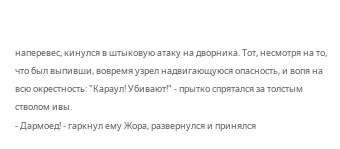наперевес, кинулся в штыковую атаку на дворника. Тот, несмотря на то, что был выпивши, вовремя узрел надвигающуюся опасность, и вопя на всю окрестность: "Караул! Убивают!" - прытко спрятался за толстым стволом ивы.
- Дармоед! - гаркнул ему Жора, развернулся и принялся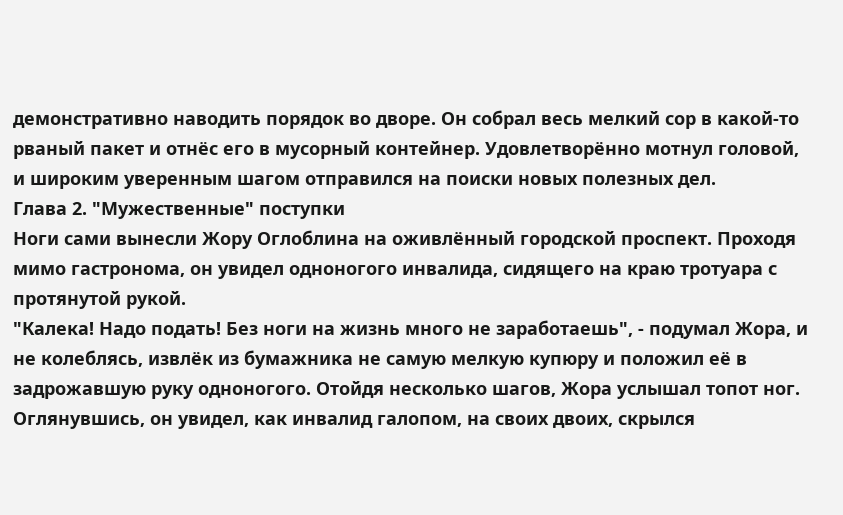демонстративно наводить порядок во дворе. Он собрал весь мелкий сор в какой-то рваный пакет и отнёс его в мусорный контейнер. Удовлетворённо мотнул головой, и широким уверенным шагом отправился на поиски новых полезных дел.
Глава 2. "Мужественные" поступки
Ноги сами вынесли Жору Оглоблина на оживлённый городской проспект. Проходя мимо гастронома, он увидел одноногого инвалида, сидящего на краю тротуара с протянутой рукой.
"Калека! Надо подать! Без ноги на жизнь много не заработаешь", - подумал Жора, и не колеблясь, извлёк из бумажника не самую мелкую купюру и положил её в задрожавшую руку одноногого. Отойдя несколько шагов, Жора услышал топот ног. Оглянувшись, он увидел, как инвалид галопом, на своих двоих, скрылся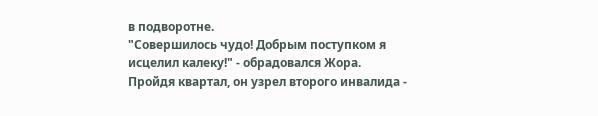в подворотне.
"Совершилось чудо! Добрым поступком я исцелил калеку!" - обрадовался Жора.
Пройдя квартал, он узрел второго инвалида -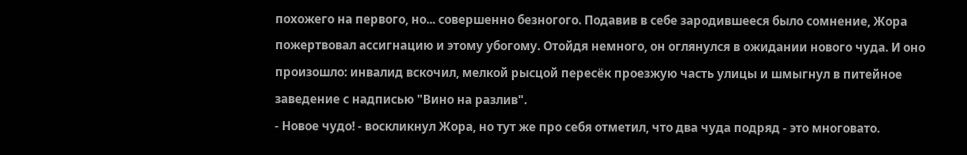похожего на первого, но... совершенно безногого. Подавив в себе зародившееся было сомнение, Жора пожертвовал ассигнацию и этому убогому. Отойдя немного, он оглянулся в ожидании нового чуда. И оно произошло: инвалид вскочил, мелкой рысцой пересёк проезжую часть улицы и шмыгнул в питейное заведение с надписью "Вино на разлив".
- Новое чудо! - воскликнул Жора, но тут же про себя отметил, что два чуда подряд - это многовато.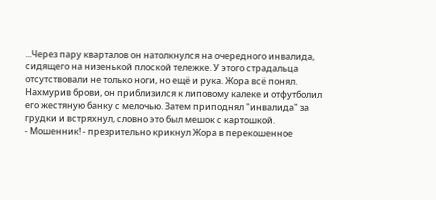...Через пару кварталов он натолкнулся на очередного инвалида, сидящего на низенькой плоской тележке. У этого страдальца отсутствовали не только ноги, но ещё и рука. Жора всё понял. Нахмурив брови, он приблизился к липовому калеке и отфутболил его жестяную банку с мелочью. Затем приподнял "инвалида" за грудки и встряхнул, словно это был мешок с картошкой.
- Мошенник! - презрительно крикнул Жора в перекошенное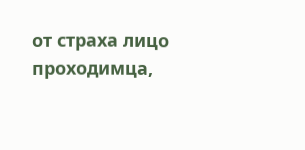от страха лицо проходимца,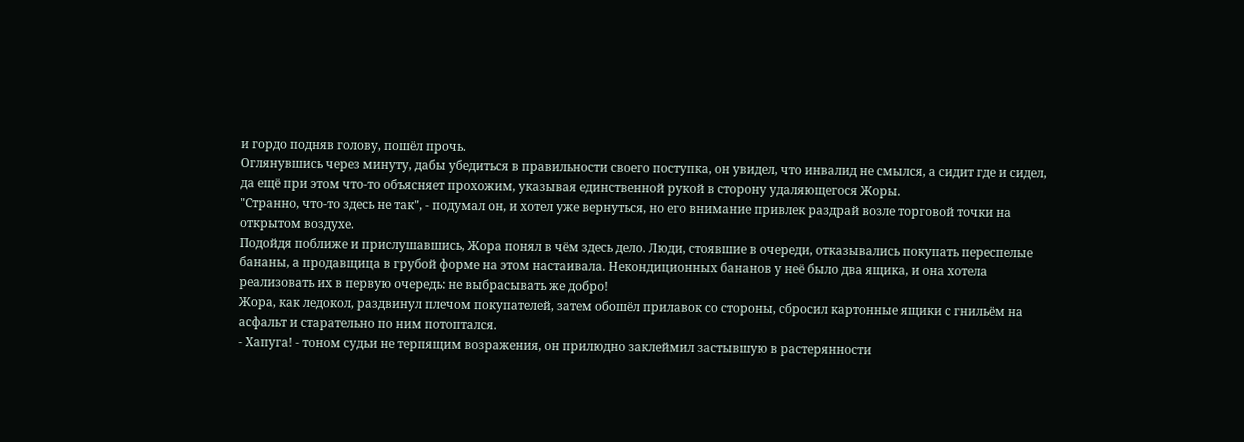и гордо подняв голову, пошёл прочь.
Оглянувшись через минуту, дабы убедиться в правильности своего поступка, он увидел, что инвалид не смылся, а сидит где и сидел, да ещё при этом что-то объясняет прохожим, указывая единственной рукой в сторону удаляющегося Жоры.
"Странно, что-то здесь не так", - подумал он, и хотел уже вернуться, но его внимание привлек раздрай возле торговой точки на открытом воздухе.
Подойдя поближе и прислушавшись, Жора понял в чём здесь дело. Люди, стоявшие в очереди, отказывались покупать переспелые бананы, а продавщица в грубой форме на этом настаивала. Некондиционных бананов у неё было два ящика, и она хотела реализовать их в первую очередь: не выбрасывать же добро!
Жора, как ледокол, раздвинул плечом покупателей, затем обошёл прилавок со стороны, сбросил картонные ящики с гнильём на асфальт и старательно по ним потоптался.
- Хапуга! - тоном судьи не терпящим возражения, он прилюдно заклеймил застывшую в растерянности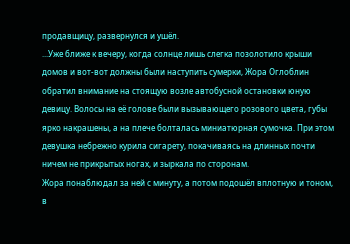продавщицу, развернулся и ушёл.
...Уже ближе к вечеру, когда солнце лишь слегка позолотило крыши домов и вот-вот должны были наступить сумерки, Жора Оглоблин обратил внимание на стоящую возле автобусной остановки юную девицу. Волосы на её голове были вызывающего розового цвета, губы ярко накрашены, а на плече болталась миниатюрная сумочка. При этом девушка небрежно курила сигарету, покачиваясь на длинных почти ничем не прикрытых ногах, и зыркала по сторонам.
Жора понаблюдал за ней с минуту, а потом подошёл вплотную и тоном, в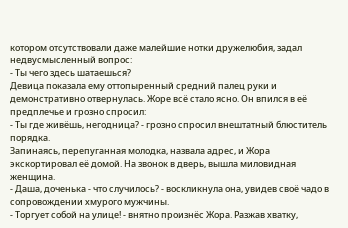котором отсутствовали даже малейшие нотки дружелюбия, задал недвусмысленный вопрос:
- Ты чего здесь шатаешься?
Девица показала ему оттопыренный средний палец руки и демонстративно отвернулась. Жоре всё стало ясно. Он впился в её предплечье и грозно спросил:
- Ты где живёшь, негодница? - грозно спросил внештатный блюститель порядка.
Запинаясь, перепуганная молодка, назвала адрес, и Жора экскортировал её домой. На звонок в дверь, вышла миловидная женщина.
- Даша, доченька - что случилось? - воскликнула она, увидев своё чадо в сопровождении хмурого мужчины.
- Торгует собой на улице! - внятно произнёс Жора. Разжав хватку,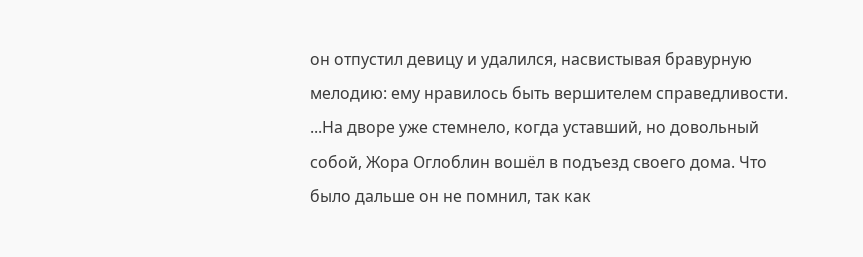он отпустил девицу и удалился, насвистывая бравурную мелодию: ему нравилось быть вершителем справедливости.
...На дворе уже стемнело, когда уставший, но довольный собой, Жора Оглоблин вошёл в подъезд своего дома. Что было дальше он не помнил, так как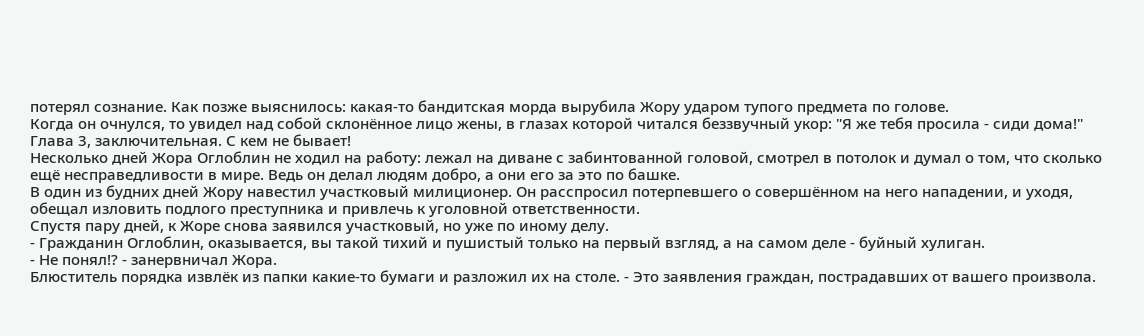потерял сознание. Как позже выяснилось: какая-то бандитская морда вырубила Жору ударом тупого предмета по голове.
Когда он очнулся, то увидел над собой склонённое лицо жены, в глазах которой читался беззвучный укор: "Я же тебя просила - сиди дома!"
Глава 3, заключительная. С кем не бывает!
Несколько дней Жора Оглоблин не ходил на работу: лежал на диване с забинтованной головой, смотрел в потолок и думал о том, что сколько ещё несправедливости в мире. Ведь он делал людям добро, а они его за это по башке.
В один из будних дней Жору навестил участковый милиционер. Он расспросил потерпевшего о совершённом на него нападении, и уходя, обещал изловить подлого преступника и привлечь к уголовной ответственности.
Спустя пару дней, к Жоре снова заявился участковый, но уже по иному делу.
- Гражданин Оглоблин, оказывается, вы такой тихий и пушистый только на первый взгляд, а на самом деле - буйный хулиган.
- Не понял!? - занервничал Жора.
Блюститель порядка извлёк из папки какие-то бумаги и разложил их на столе. - Это заявления граждан, пострадавших от вашего произвола.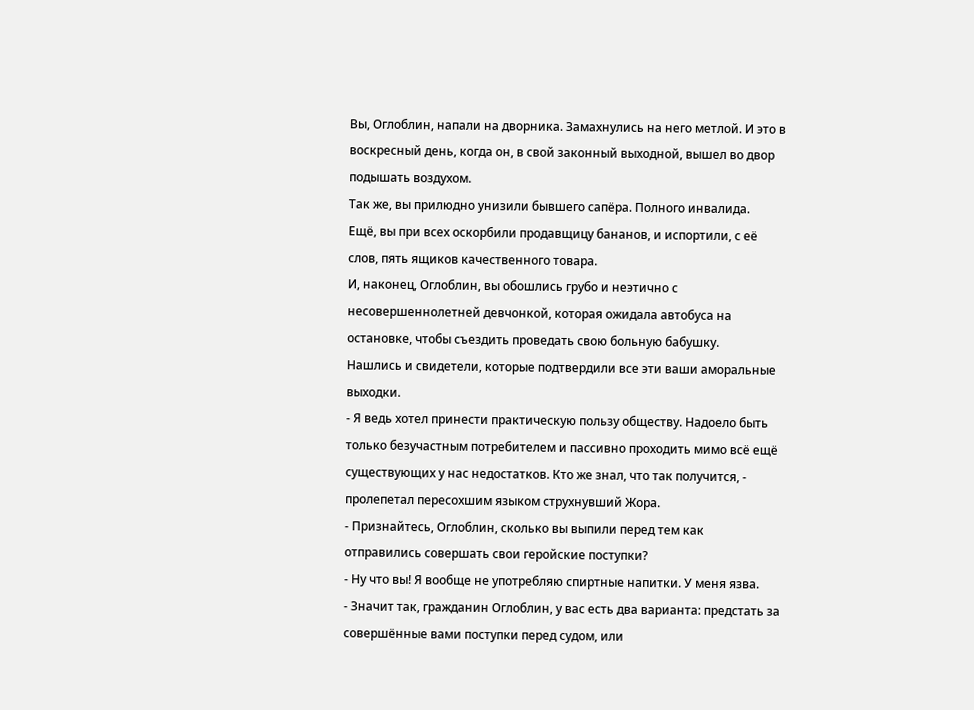Вы, Оглоблин, напали на дворника. Замахнулись на него метлой. И это в воскресный день, когда он, в свой законный выходной, вышел во двор подышать воздухом.
Так же, вы прилюдно унизили бывшего сапёра. Полного инвалида.
Ещё, вы при всех оскорбили продавщицу бананов, и испортили, с её слов, пять ящиков качественного товара.
И, наконец, Оглоблин, вы обошлись грубо и неэтично с несовершеннолетней девчонкой, которая ожидала автобуса на остановке, чтобы съездить проведать свою больную бабушку.
Нашлись и свидетели, которые подтвердили все эти ваши аморальные выходки.
- Я ведь хотел принести практическую пользу обществу. Надоело быть только безучастным потребителем и пассивно проходить мимо всё ещё существующих у нас недостатков. Кто же знал, что так получится, - пролепетал пересохшим языком струхнувший Жора.
- Признайтесь, Оглоблин, сколько вы выпили перед тем как отправились совершать свои геройские поступки?
- Ну что вы! Я вообще не употребляю спиртные напитки. У меня язва.
- Значит так, гражданин Оглоблин, у вас есть два варианта: предстать за совершённые вами поступки перед судом, или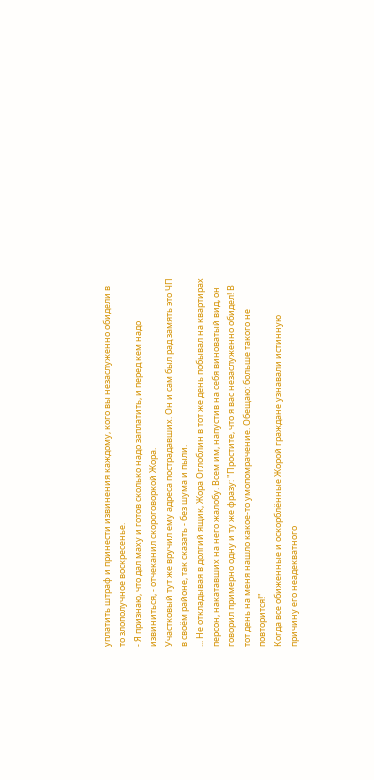уплатить штраф и принести извинения каждому, кого вы незаслуженно обидели в то злополучное воскресенье.
- Я признаю, что дал маху и готов сколько надо заплатить, и перед кем надо извиниться, - отчеканил скороговоркой Жора.
Участковый тут же вручил ему адреса пострадавших. Он и сам был рад замять это ЧП в своём районе, так сказать - без шума и пыли.
... Не откладывая в долгий ящик, Жора Оглоблин в тот же день побывал на квартирах персон, накатавших на него жалобу. Всем им, напустив на себя виноватый вид, он говорил примерно одну и ту же фразу: "Простите, что я вас незаслуженно обидел! В тот день на меня нашло какое-то умопомрачение. Обещаю: больше такого не повторится!"
Когда все обиженные и оскорблённые Жорой граждане узнавали истинную причину его неадекватного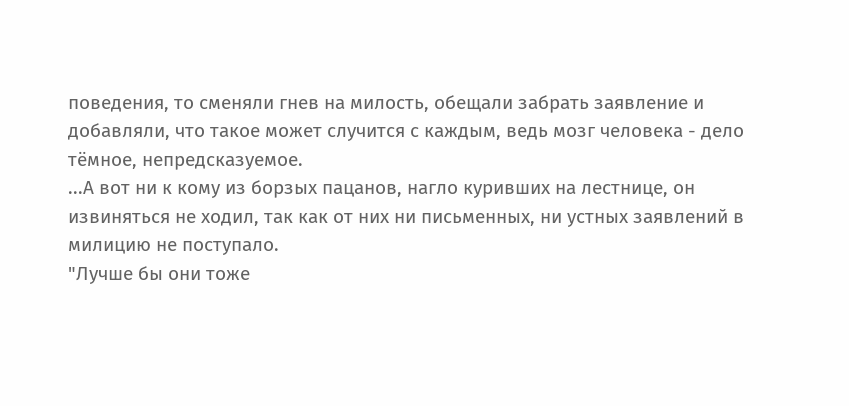поведения, то сменяли гнев на милость, обещали забрать заявление и добавляли, что такое может случится с каждым, ведь мозг человека - дело тёмное, непредсказуемое.
...А вот ни к кому из борзых пацанов, нагло куривших на лестнице, он извиняться не ходил, так как от них ни письменных, ни устных заявлений в милицию не поступало.
"Лучше бы они тоже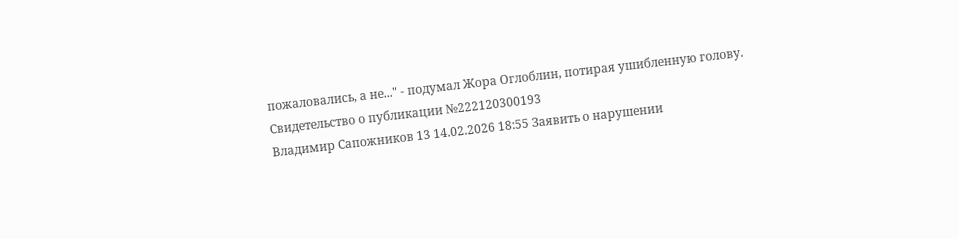пожаловались, а не..." - подумал Жора Оглоблин, потирая ушибленную голову.
Свидетельство о публикации №222120300193
Владимир Сапожников 13 14.02.2026 18:55 Заявить о нарушении